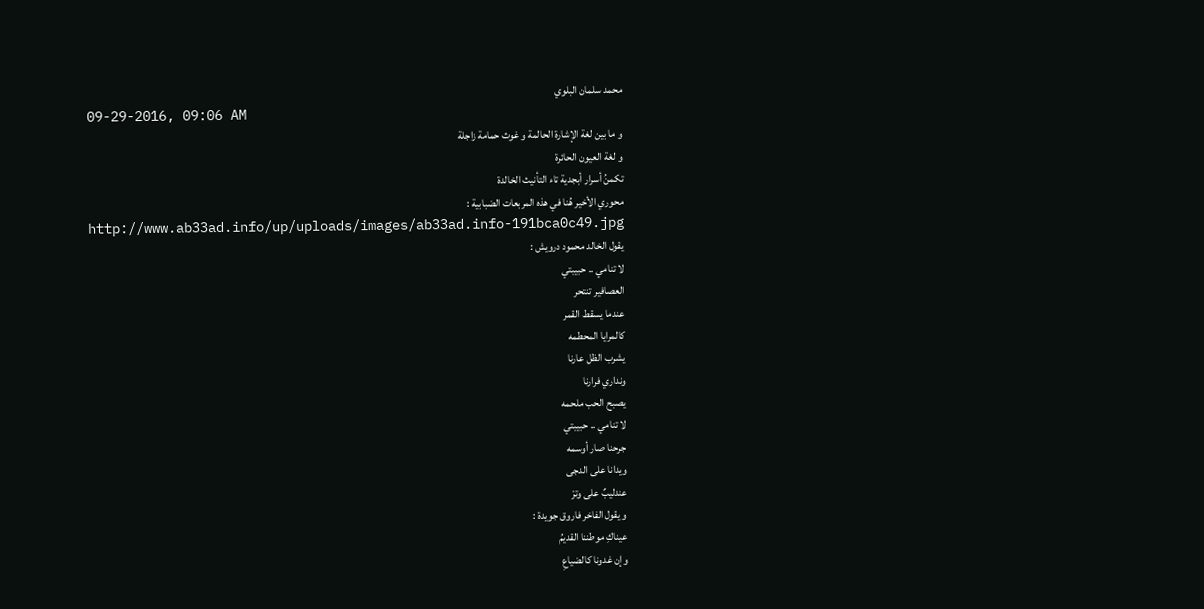محمد سلمان البلوي
09-29-2016, 09:06 AM
و ما بين لغة الإشارة الحالمة و غوث حمامة زاجلة
و لغة العيون الحائرة
تكمنُ أسرار أبجدية تاء التأنيث الخالدة
محوري الأخير هُنا في هذه المربعات الضبابية :
http://www.ab33ad.info/up/uploads/images/ab33ad.info-191bca0c49.jpg
يقول الخالد محمود درويش :
لا تنامي .. حبيبتي
العصافير تنتحر
عندما يسقط القمر
كالمرايا المحطمه
يشرب الظل عارنا
ونداري فرارنا
يصبح الحب ملحمه
لا تنامي .. حبيبتي
جرحنا صار أوسمه
ويدانا على الدجى
عندليبٌ على وترْ
و يقول الفاخر فاروق جويدة :
عيناكِ موطننا القديمُ
وإن غدونا كالضياعِ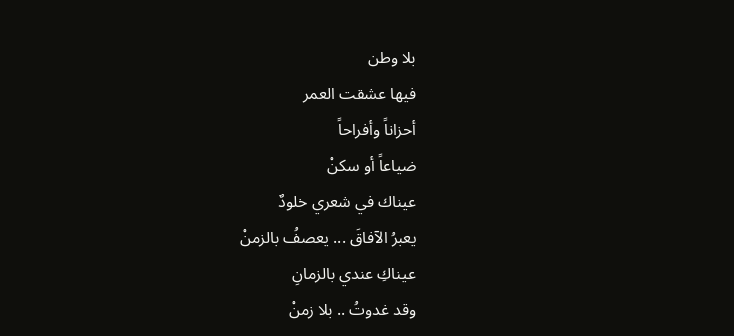بلا وطن
فيها عشقت العمر
أحزاناً وأفراحاً
ضياعاً أو سكنْ
عيناك في شعري خلودٌ
يعبرُ الآفاقَ ... يعصفُ بالزمنْ
عيناكِ عندي بالزمانِ
وقد غدوتُ .. بلا زمنْ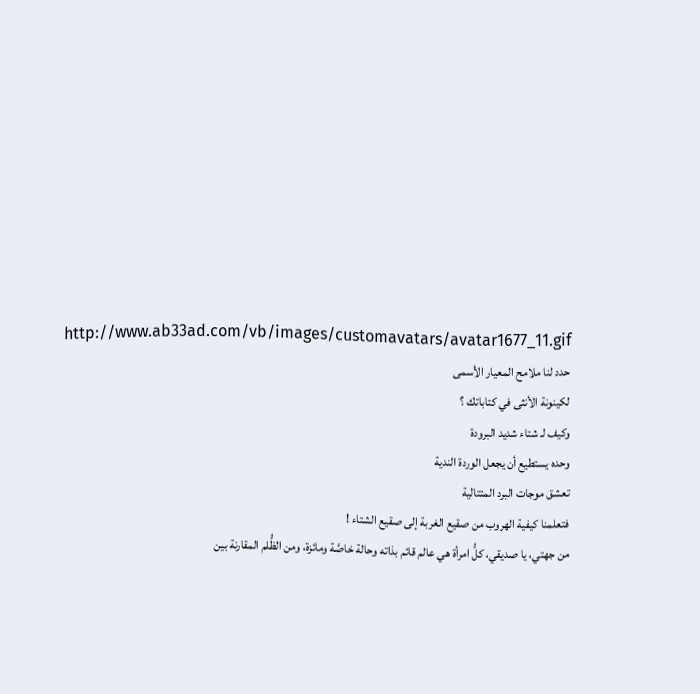http://www.ab33ad.com/vb/images/customavatars/avatar1677_11.gif
حدد لنا ملامح المعيار الأسمى
لكينونة الأنثى في كتاباتك ؟
وكيف لـ شتاء شديد البرودة
وحده يستطيع أن يجعل الوردة الندية
تعشق موجات البرد المتتالية
فتعلمنا كيفية الهروب من صقيع الغربة إلى صقيع الشتاء !
من جهتي، يا صديقي، كلُّ امرأة هي عالم قائم بذاته وحالة خاصَّة ومائزة، ومن الظُّلم المقارنة بين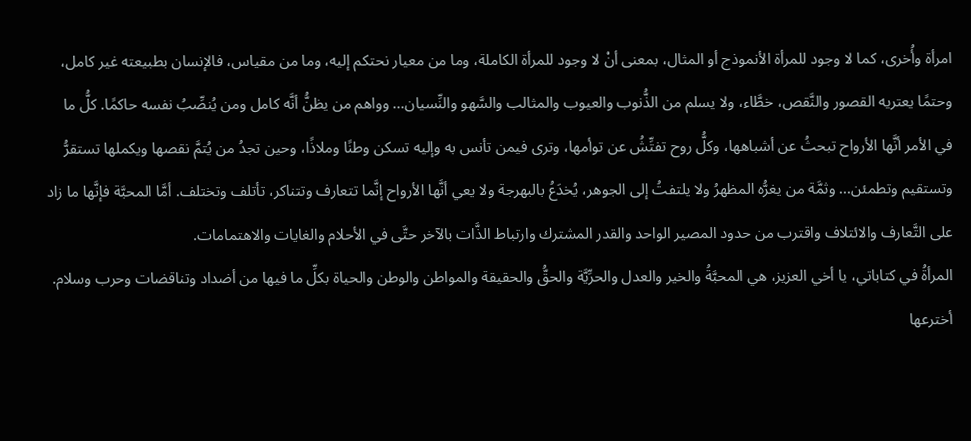امرأة وأُخرى، كما لا وجود للمرأة الأنموذج أو المثال، بمعنى أنْ لا وجود للمرأة الكاملة، وما من معيار نحتكم إليه، وما من مقياس، فالإنسان بطبيعته غير كامل، وحتمًا يعتريه القصور والنَّقص، خطَّاء، ولا يسلم من الذُّنوب والعيوب والمثالب والسَّهو والنِّسيان... وواهم من يظنُّ أنَّه كامل ومن يُنصِّبُ نفسه حاكمًا. كلُّ ما في الأمر أنَّها الأرواح تبحثُ عن أشباهها، وكلُّ روح تفتِّشُ عن توأمها، وترى فيمن تأنس به وإليه تسكن وطنًا وملاذًا، وحين تجدُ من يُتمَّ نقصها ويكملها تستقرُّ وتستقيم وتطمئن... وثمَّة من يغرُّه المظهرُ ولا يلتفتُ إلى الجوهر، يُخدَعُ بالبهرجة ولا يعي أنَّها الأرواح إنَّما تتعارف وتتناكر، تأتلف وتختلف. أمَّا المحبَّة فإنَّها ما زاد على التَّعارف والائتلاف واقترب من حدود المصير الواحد والقدر المشترك وارتباط الذَّات بالآخر حتَّى في الأحلام والغايات والاهتمامات.
المرأةُ في كتاباتي، يا أخي العزيز، هي المحبَّةُ والخير والعدل والحرِّيَّة والحقُّ والحقيقة والمواطن والوطن والحياة بكلِّ ما فيها من أضداد وتناقضات وحرب وسلام. أخترعها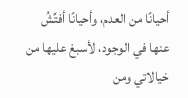أحيانًا من العدم، وأحيانًا أفتِّشُ عنها في الوجود، لأسبغ عليها من خيالاتي ومن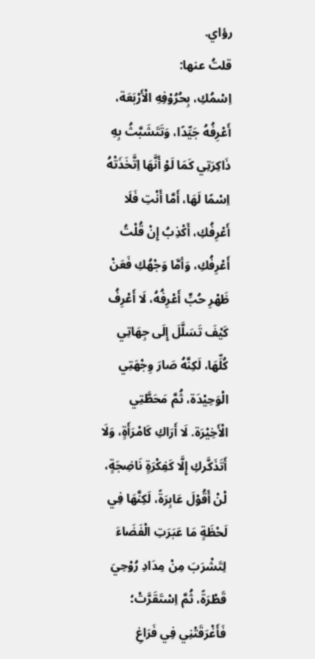رؤاي.
قلتُ عنها:
اِسْمُكِ، بِحُرُوْفِهِ الْأَرْبَعَة، أَعْرِفُهُ جَيِّدًا، وَتَتَشَبَّثُ بِهِ ذَاكِرَتِي كَمَا لَوْ أَنَّهَا اِتَّخَذَتْهُ اِسْمًا لَهَا، أَمَّا أَنْتِ فَلَا أَعْرِفُكِ، أَكْذِبُ إِنْ قُلْتُ أَعْرِفُكِ، وَأمَّا وَجْهُكِ فَعَنْ ظَهْرِ حُبٍّ أَعْرِفُهُ، لَا أَعْرِفُ كَيْفَ تَسَلَّلَ إِلَى جِهَاتِي كُلِّهَا، لَكِنَّهُ صَارَ وِجْهَتِي الْوَحِيْدَة، ثُمَّ مَحَطَّتِي الْأَخِيْرَة. لَا أَرَاكِ كَامْرَأَةٍ، وَلَا أَتَذَكَّركِ إِلَّا كَفِكْرَةٍ نَاضِجَةٍ، لْنْ أَقُوْلَ عَابِرَةً، لَكِنَّهَا فِي لَحْظَةٍ مَا عَبَرَتِ الْفَضَاءَ لِتَشْرَبَ مِنْ مِدَادِ رُوْحِيَ قَطْرَةً، ثُمَّ اِسْتَقَرَّتْ؛ فَأَغْرَقَتْنِي فِي فَرَاغِ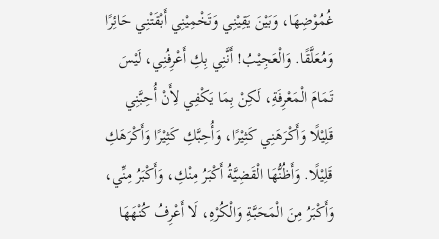غُمُوْضِهَا، وَبَيْنَ يَقِيْنِي وَتَخْمِيْنِي أَبْقَتْنِي حَائِرًا وَمُعَلَّقًا. وَالْعَجِيْبُ! أَنَّنِي بِكِ أَعْرِفُنِي، لَيْسَ تَمَامَ الْمَعْرِفَةِ، لَكِنْ بِمَا يَكْفِي لِأَنْ أُحِبَّنِي قَلِيْلًا وَأَكْرَهَنِي كَثِيْرًا، وَأُحِبَّكِ كَثِيْرًا وَأَكْرَهَكِ قَلِيْلًا. وَأَظُنُّهَا الْقَضِيَّةُ أَكْبَرُ مِنْكِ، وَأَكْبَرُ مِنِّي، وَأَكْبَرُ مِنَ الْمَحَبَّةِ وَالْكُرْهِ، لَا أَعْرِفُ كُنْهَهَا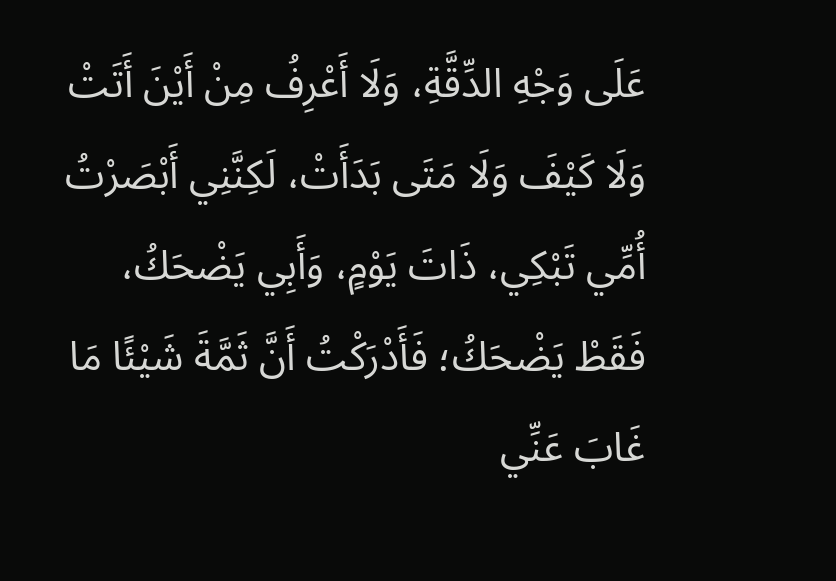عَلَى وَجْهِ الدِّقَّةِ، وَلَا أَعْرِفُ مِنْ أَيْنَ أَتَتْ وَلَا كَيْفَ وَلَا مَتَى بَدَأَتْ، لَكِنَّنِي أَبْصَرْتُ أُمِّي تَبْكِي، ذَاتَ يَوْمٍ، وَأَبِي يَضْحَكُ، فَقَطْ يَضْحَكُ؛ فَأَدْرَكْتُ أَنَّ ثَمَّةَ شَيْئًا مَا غَابَ عَنِّي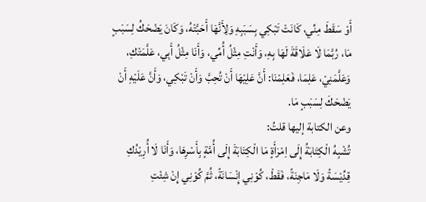أَوْ سَقَطَ مِنِّي، كَانَتْ تَبْكِي بِسَبَبِهِ وَلِأَنَّهَا أَحَبَّتْهُ، وَكَانَ يَضْحَكُ لِسَبَبٍ مَا، رُبَّمَا لَا عَلَاقَةَ لَهَا بِهِ، وَأَنْتِ مِثْلُ أُمِّي، وَأَنَا مِثْلُ أَبِي، عَلَّمَتْكِ، وَعَلَّمَنِيْ، عَلِمَا، فَعَلِمْنَا: أَنَّ عَلِيْهَا أَنْ تُحِبَّ وَأَنْ تَبْكِي، وَأَنَّ عَلَيْهِ أَنْ يَضْحَكَ لِسَبَبٍ مَا.
وعن الكتابة إليها قلتُ:
تُشْبِهُ الْكِتَابَةُ إِلَى اِمْرَأَةٍ مَا الْكِتَابَةَ إِلَى أُمَّةٍ بِأَسْرِهَا، وَأَنَا لَا أُرِيْدُكِ قِدِّيْسَةً وَلَا مَاجِنَةً، فَقَطْ، كُوْنِي إِنْسَانَةً، ثُمَّ كُوْنِي إِنْ شِئْتِ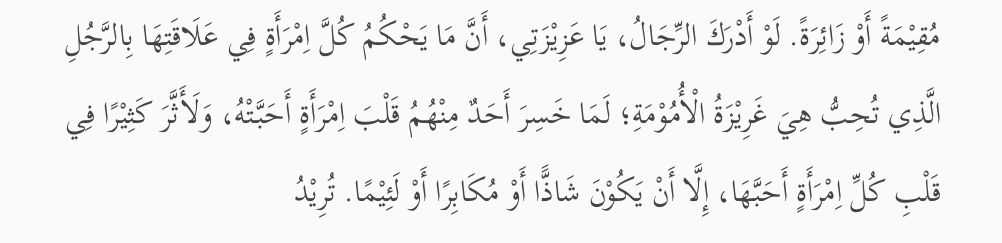مُقِيْمَةً أَوْ زَائِرَةً. لَوْ أَدْرَكَ الرِّجَالُ، يَا عَزِيْزَتِي، أَنَّ مَا يَحْكُمُ كُلَّ اِمْرَأَةٍ فِي عَلَاقَتِهَا بِالرَّجُلِ الَّذِي تُحِبُّ هِيَ غَرِيْزَةُ الْأُمُوْمَةِ؛ لَمَا خَسِرَ أَحَدٌ مِنْهُمُ قَلْبَ اِمْرَأَةٍ أَحَبَّتْهُ، وَلَأَثَّرَ كَثِيْرًا فِي قَلْبِ كُلِّ اِمْرَأَةٍ أَحَبَّهَا، إِلَّا أَنْ يَكُوْنَ شَاذًّا أَوْ مُكَابِرًا أَوْ لَئِيْمًا. تُرِيْدُ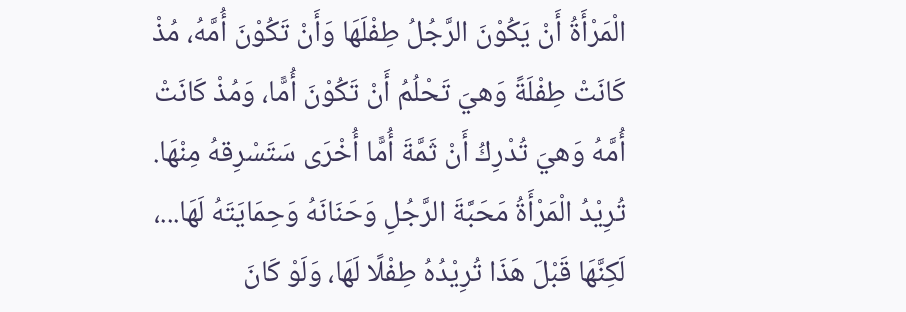الْمَرْأَةُ أَنْ يَكُوْنَ الرَّجُلُ طِفْلَهَا وَأَنْ تَكُوْنَ أُمَّهُ، مُذْ كَانَتْ طِفْلَةً وَهيَ تَحْلُمُ أَنْ تَكُوْنَ أُمًّا، وَمُذْ كَانَتْ أُمَّهُ وَهيَ تُدْرِكُ أَنْ ثَمَّةَ أُمًّا أُخْرَى سَتَسْرِقهُ مِنْهَا. تُرِيْدُ الْمَرْأَةُ مَحَبَّةَ الرَّجُلِ وَحَنَانَهُ وَحِمَايَتَهُ لَهَا...، لَكِنَّهَا قَبْلَ هَذَا تُرِيْدُهُ طِفْلًا لَهَا، وَلَوْ كَانَ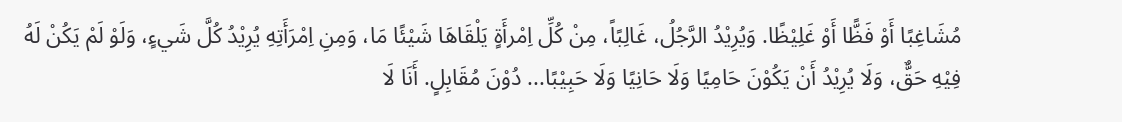مُشَاغِبًا أَوْ فَظًّا أَوْ غَلِيْظًا. وَيُرِيْدُ الرَّجُلُ، غَالِبًاً، مِنْ كُلِّ اِمْرأَةٍ يَلْقَاهَا شَيْئًا مَا، وَمِنِ اِمْرَأَتِهِ يُرِيْدُ كُلَّ شَيءٍ، وَلَوْ لَمْ يَكُنْ لَهُ فِيْهِ حَقٌّ، وَلَا يُرِيْدُ أَنْ يَكُوْنَ حَامِيًا وَلَا حَانِيًا وَلَا حَبِيْبًا... دُوْنَ مُقَابِلٍ. أَنَا لَا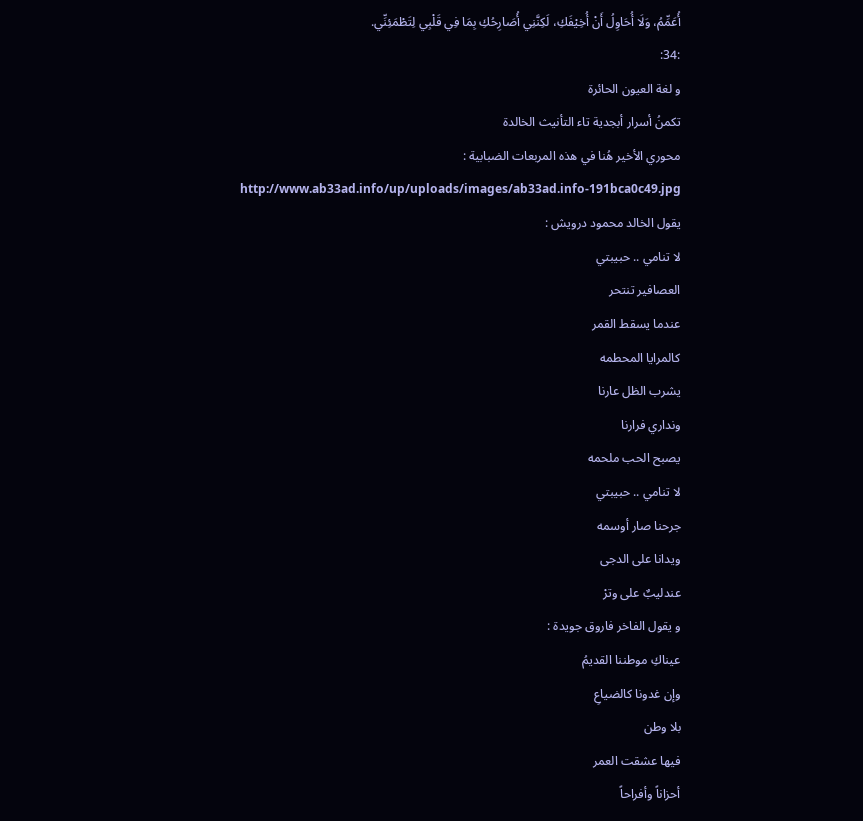أُعَمِّمُ، وَلَا أُحَاوِلُ أَنْ أُخِيْفَكِ، لَكِنَّنِي أُصَارِحُكِ بِمَا فِي قَلْبِي لِتَطْمَئِنِّي.
:34:
و لغة العيون الحائرة
تكمنُ أسرار أبجدية تاء التأنيث الخالدة
محوري الأخير هُنا في هذه المربعات الضبابية :
http://www.ab33ad.info/up/uploads/images/ab33ad.info-191bca0c49.jpg
يقول الخالد محمود درويش :
لا تنامي .. حبيبتي
العصافير تنتحر
عندما يسقط القمر
كالمرايا المحطمه
يشرب الظل عارنا
ونداري فرارنا
يصبح الحب ملحمه
لا تنامي .. حبيبتي
جرحنا صار أوسمه
ويدانا على الدجى
عندليبٌ على وترْ
و يقول الفاخر فاروق جويدة :
عيناكِ موطننا القديمُ
وإن غدونا كالضياعِ
بلا وطن
فيها عشقت العمر
أحزاناً وأفراحاً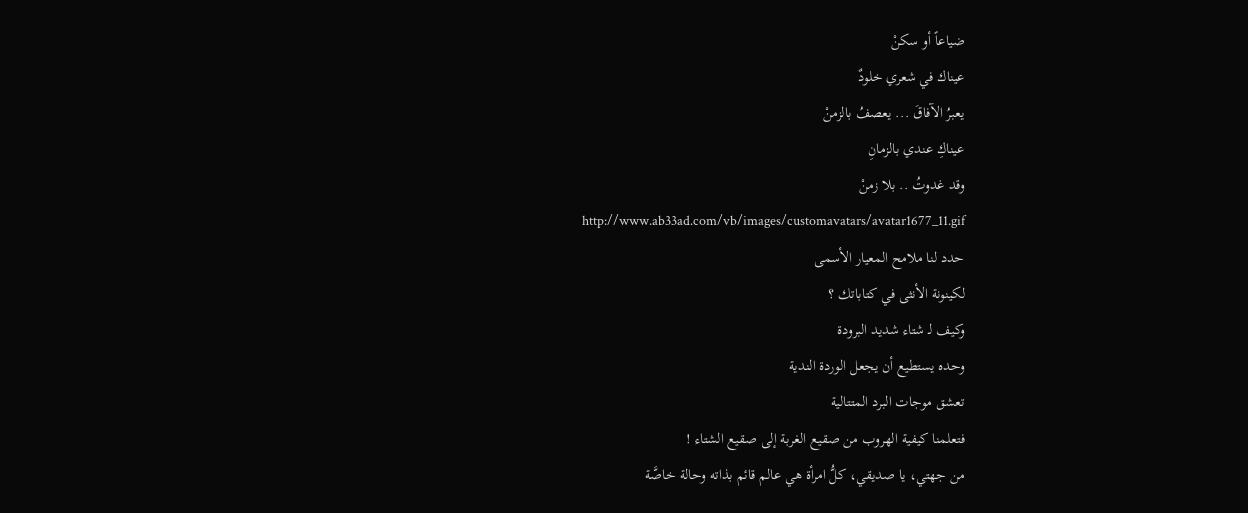ضياعاً أو سكنْ
عيناك في شعري خلودٌ
يعبرُ الآفاقَ ... يعصفُ بالزمنْ
عيناكِ عندي بالزمانِ
وقد غدوتُ .. بلا زمنْ
http://www.ab33ad.com/vb/images/customavatars/avatar1677_11.gif
حدد لنا ملامح المعيار الأسمى
لكينونة الأنثى في كتاباتك ؟
وكيف لـ شتاء شديد البرودة
وحده يستطيع أن يجعل الوردة الندية
تعشق موجات البرد المتتالية
فتعلمنا كيفية الهروب من صقيع الغربة إلى صقيع الشتاء !
من جهتي، يا صديقي، كلُّ امرأة هي عالم قائم بذاته وحالة خاصَّة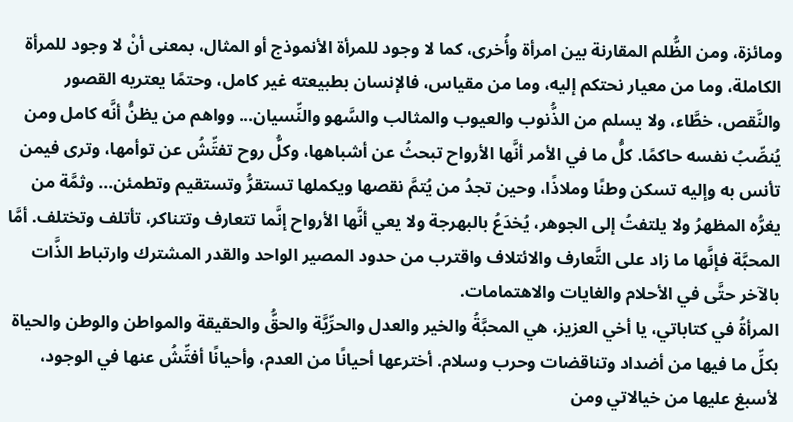ومائزة، ومن الظُّلم المقارنة بين امرأة وأُخرى، كما لا وجود للمرأة الأنموذج أو المثال، بمعنى أنْ لا وجود للمرأة الكاملة، وما من معيار نحتكم إليه، وما من مقياس، فالإنسان بطبيعته غير كامل، وحتمًا يعتريه القصور والنَّقص، خطَّاء، ولا يسلم من الذُّنوب والعيوب والمثالب والسَّهو والنِّسيان... وواهم من يظنُّ أنَّه كامل ومن يُنصِّبُ نفسه حاكمًا. كلُّ ما في الأمر أنَّها الأرواح تبحثُ عن أشباهها، وكلُّ روح تفتِّشُ عن توأمها، وترى فيمن تأنس به وإليه تسكن وطنًا وملاذًا، وحين تجدُ من يُتمَّ نقصها ويكملها تستقرُّ وتستقيم وتطمئن... وثمَّة من يغرُّه المظهرُ ولا يلتفتُ إلى الجوهر، يُخدَعُ بالبهرجة ولا يعي أنَّها الأرواح إنَّما تتعارف وتتناكر، تأتلف وتختلف. أمَّا المحبَّة فإنَّها ما زاد على التَّعارف والائتلاف واقترب من حدود المصير الواحد والقدر المشترك وارتباط الذَّات بالآخر حتَّى في الأحلام والغايات والاهتمامات.
المرأةُ في كتاباتي، يا أخي العزيز، هي المحبَّةُ والخير والعدل والحرِّيَّة والحقُّ والحقيقة والمواطن والوطن والحياة بكلِّ ما فيها من أضداد وتناقضات وحرب وسلام. أخترعها أحيانًا من العدم، وأحيانًا أفتِّشُ عنها في الوجود، لأسبغ عليها من خيالاتي ومن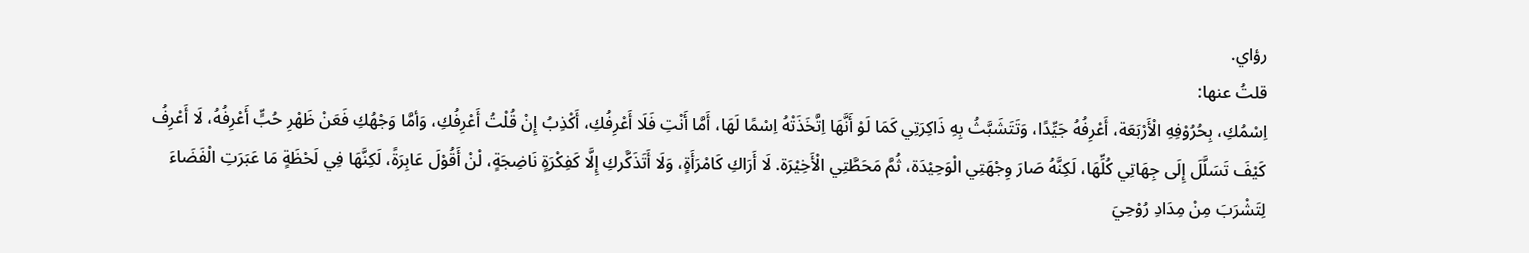رؤاي.
قلتُ عنها:
اِسْمُكِ، بِحُرُوْفِهِ الْأَرْبَعَة، أَعْرِفُهُ جَيِّدًا، وَتَتَشَبَّثُ بِهِ ذَاكِرَتِي كَمَا لَوْ أَنَّهَا اِتَّخَذَتْهُ اِسْمًا لَهَا، أَمَّا أَنْتِ فَلَا أَعْرِفُكِ، أَكْذِبُ إِنْ قُلْتُ أَعْرِفُكِ، وَأمَّا وَجْهُكِ فَعَنْ ظَهْرِ حُبٍّ أَعْرِفُهُ، لَا أَعْرِفُ كَيْفَ تَسَلَّلَ إِلَى جِهَاتِي كُلِّهَا، لَكِنَّهُ صَارَ وِجْهَتِي الْوَحِيْدَة، ثُمَّ مَحَطَّتِي الْأَخِيْرَة. لَا أَرَاكِ كَامْرَأَةٍ، وَلَا أَتَذَكَّركِ إِلَّا كَفِكْرَةٍ نَاضِجَةٍ، لْنْ أَقُوْلَ عَابِرَةً، لَكِنَّهَا فِي لَحْظَةٍ مَا عَبَرَتِ الْفَضَاءَ لِتَشْرَبَ مِنْ مِدَادِ رُوْحِيَ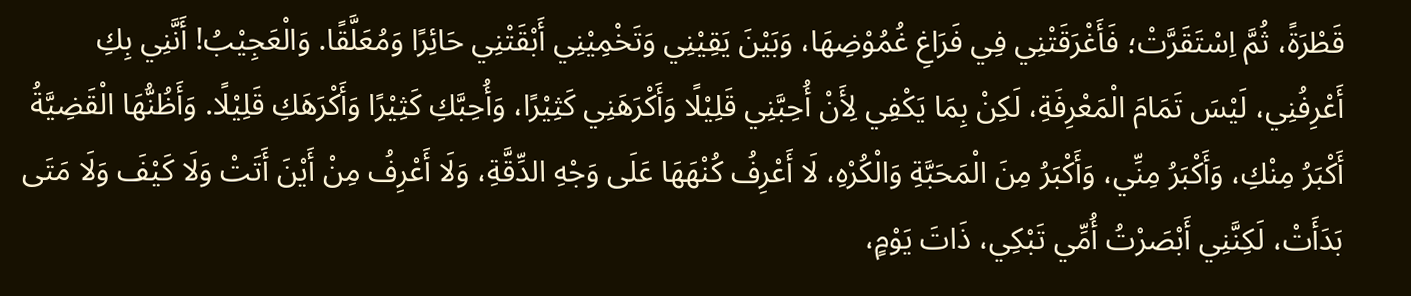قَطْرَةً، ثُمَّ اِسْتَقَرَّتْ؛ فَأَغْرَقَتْنِي فِي فَرَاغِ غُمُوْضِهَا، وَبَيْنَ يَقِيْنِي وَتَخْمِيْنِي أَبْقَتْنِي حَائِرًا وَمُعَلَّقًا. وَالْعَجِيْبُ! أَنَّنِي بِكِ أَعْرِفُنِي، لَيْسَ تَمَامَ الْمَعْرِفَةِ، لَكِنْ بِمَا يَكْفِي لِأَنْ أُحِبَّنِي قَلِيْلًا وَأَكْرَهَنِي كَثِيْرًا، وَأُحِبَّكِ كَثِيْرًا وَأَكْرَهَكِ قَلِيْلًا. وَأَظُنُّهَا الْقَضِيَّةُ أَكْبَرُ مِنْكِ، وَأَكْبَرُ مِنِّي، وَأَكْبَرُ مِنَ الْمَحَبَّةِ وَالْكُرْهِ، لَا أَعْرِفُ كُنْهَهَا عَلَى وَجْهِ الدِّقَّةِ، وَلَا أَعْرِفُ مِنْ أَيْنَ أَتَتْ وَلَا كَيْفَ وَلَا مَتَى بَدَأَتْ، لَكِنَّنِي أَبْصَرْتُ أُمِّي تَبْكِي، ذَاتَ يَوْمٍ،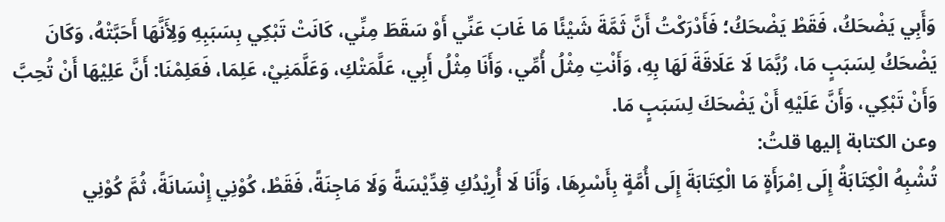وَأَبِي يَضْحَكُ، فَقَطْ يَضْحَكُ؛ فَأَدْرَكْتُ أَنَّ ثَمَّةَ شَيْئًا مَا غَابَ عَنِّي أَوْ سَقَطَ مِنِّي، كَانَتْ تَبْكِي بِسَبَبِهِ وَلِأَنَّهَا أَحَبَّتْهُ، وَكَانَ يَضْحَكُ لِسَبَبٍ مَا، رُبَّمَا لَا عَلَاقَةَ لَهَا بِهِ، وَأَنْتِ مِثْلُ أُمِّي، وَأَنَا مِثْلُ أَبِي، عَلَّمَتْكِ، وَعَلَّمَنِيْ، عَلِمَا، فَعَلِمْنَا: أَنَّ عَلِيْهَا أَنْ تُحِبَّ وَأَنْ تَبْكِي، وَأَنَّ عَلَيْهِ أَنْ يَضْحَكَ لِسَبَبٍ مَا.
وعن الكتابة إليها قلتُ:
تُشْبِهُ الْكِتَابَةُ إِلَى اِمْرَأَةٍ مَا الْكِتَابَةَ إِلَى أُمَّةٍ بِأَسْرِهَا، وَأَنَا لَا أُرِيْدُكِ قِدِّيْسَةً وَلَا مَاجِنَةً، فَقَطْ، كُوْنِي إِنْسَانَةً، ثُمَّ كُوْنِي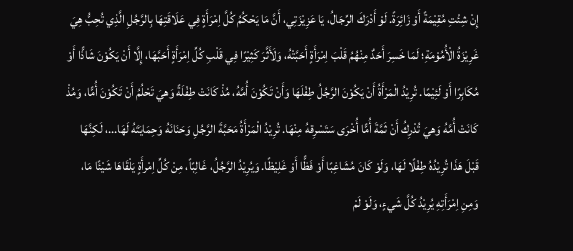إِنْ شِئْتِ مُقِيْمَةً أَوْ زَائِرَةً. لَوْ أَدْرَكَ الرِّجَالُ، يَا عَزِيْزَتِي، أَنَّ مَا يَحْكُمُ كُلَّ اِمْرَأَةٍ فِي عَلَاقَتِهَا بِالرَّجُلِ الَّذِي تُحِبُّ هِيَ غَرِيْزَةُ الْأُمُوْمَةِ؛ لَمَا خَسِرَ أَحَدٌ مِنْهُمُ قَلْبَ اِمْرَأَةٍ أَحَبَّتْهُ، وَلَأَثَّرَ كَثِيْرًا فِي قَلْبِ كُلِّ اِمْرَأَةٍ أَحَبَّهَا، إِلَّا أَنْ يَكُوْنَ شَاذًّا أَوْ مُكَابِرًا أَوْ لَئِيْمًا. تُرِيْدُ الْمَرْأَةُ أَنْ يَكُوْنَ الرَّجُلُ طِفْلَهَا وَأَنْ تَكُوْنَ أُمَّهُ، مُذْ كَانَتْ طِفْلَةً وَهيَ تَحْلُمُ أَنْ تَكُوْنَ أُمًّا، وَمُذْ كَانَتْ أُمَّهُ وَهيَ تُدْرِكُ أَنْ ثَمَّةَ أُمًّا أُخْرَى سَتَسْرِقهُ مِنْهَا. تُرِيْدُ الْمَرْأَةُ مَحَبَّةَ الرَّجُلِ وَحَنَانَهُ وَحِمَايَتَهُ لَهَا...، لَكِنَّهَا قَبْلَ هَذَا تُرِيْدُهُ طِفْلًا لَهَا، وَلَوْ كَانَ مُشَاغِبًا أَوْ فَظًّا أَوْ غَلِيْظًا. وَيُرِيْدُ الرَّجُلُ، غَالِبًاً، مِنْ كُلِّ اِمْرأَةٍ يَلْقَاهَا شَيْئًا مَا، وَمِنِ اِمْرَأَتِهِ يُرِيْدُ كُلَّ شَيءٍ، وَلَوْ لَمْ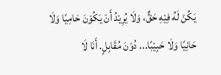يَكُنْ لَهُ فِيْهِ حَقٌّ، وَلَا يُرِيْدُ أَنْ يَكُوْنَ حَامِيًا وَلَا حَانِيًا وَلَا حَبِيْبًا... دُوْنَ مُقَابِلٍ. أَنَا لَا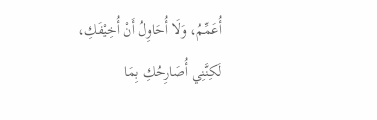أُعَمِّمُ، وَلَا أُحَاوِلُ أَنْ أُخِيْفَكِ، لَكِنَّنِي أُصَارِحُكِ بِمَا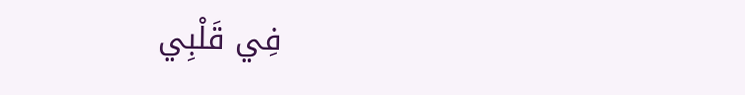فِي قَلْبِي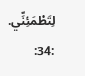لِتَطْمَئِنِّي.
:34: